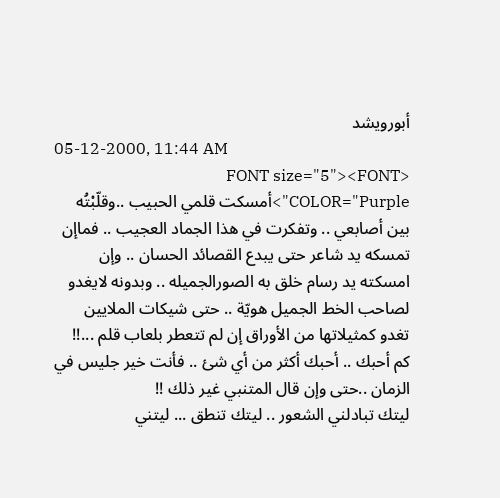أبورويشد
05-12-2000, 11:44 AM
<FONT size="5"><FONT COLOR="Purple">أمسكت قلمي الحبيب ..وقلّبْتُه بين أصابعي .. وتفكرت في هذا الجماد العجيب .. فماإن تمسكه يد شاعر حتى يبدع القصائد الحسان .. وإن امسكته يد رسام خلق به الصورالجميله .. وبدونه لايغدو لصاحب الخط الجميل هويّة .. حتى شيكات الملايين تغدو كمثيلاتها من الأوراق إن لم تتعطر بلعاب قلم ...!!
كم أحبك .. أحبك أكثر من أي شئ .. فأنت خير جليس في الزمان ..حتى وإن قال المتنبي غير ذلك !!
ليتك تبادلني الشعور .. ليتك تنطق ... ليتني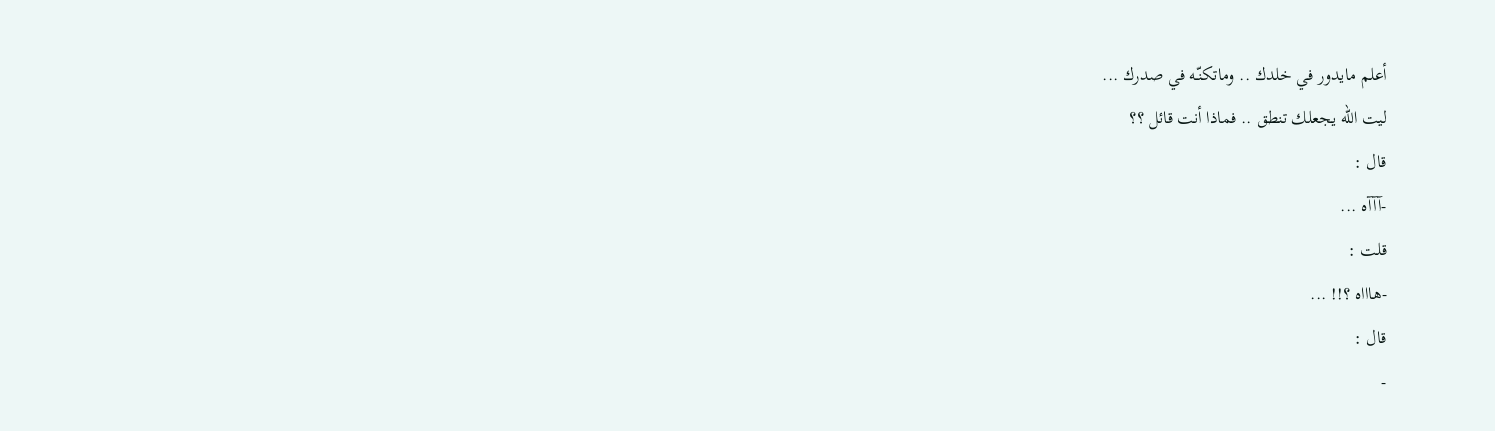أعلم مايدور في خلدك .. وماتكنّـه في صدرك ...
ليت الله يجعلك تنطق .. فماذا أنت قائل ؟؟
قال :
-آآآه ...
قلت :
-هاااه ؟!! ...
قال :
-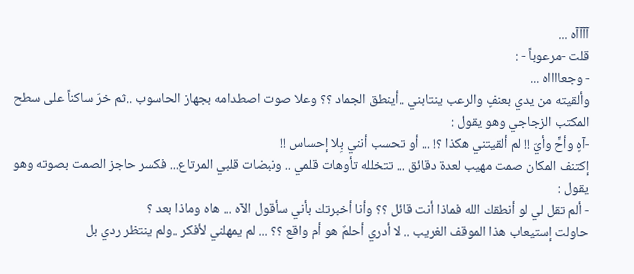آآآآه ...
قلت -مرعوباً - :
- وجعااااه ...
وألقيته من يدي بعنفٍ والرعب ينتابني ..أينطق الجماد ؟؟ وعلا صوت اصطدامه بجهاز الحاسوب ..ثم خرّ ساكناً على سطح المكتب الزجاجي وهو يقول :
-آهٍ وأحٍّ وأيّ !! لم ألقيتني هكذا ؟! ... أو تحسب أنني بِلا إحساس !!
إكتنف المكان صمت مهيب لعدة دقائق ... تتخلله تأوهات قلمي .. ونبضات قلبي المرتاع... فكسر حاجز الصمت بصوته وهو يقول :
- ألم تقل لي لو أنطقك الله فماذا أنت قائل ؟؟ وأنا أخبرتك بأني سأقول الآه ... هاه وماذا بعد ؟
حاولت إستيعاب هذا الموقف الغريب .. لا أدري أحلمٌ هو أم واقع ؟؟ ... لم يمهلني لأفكر ..ولم ينتظر ردي بل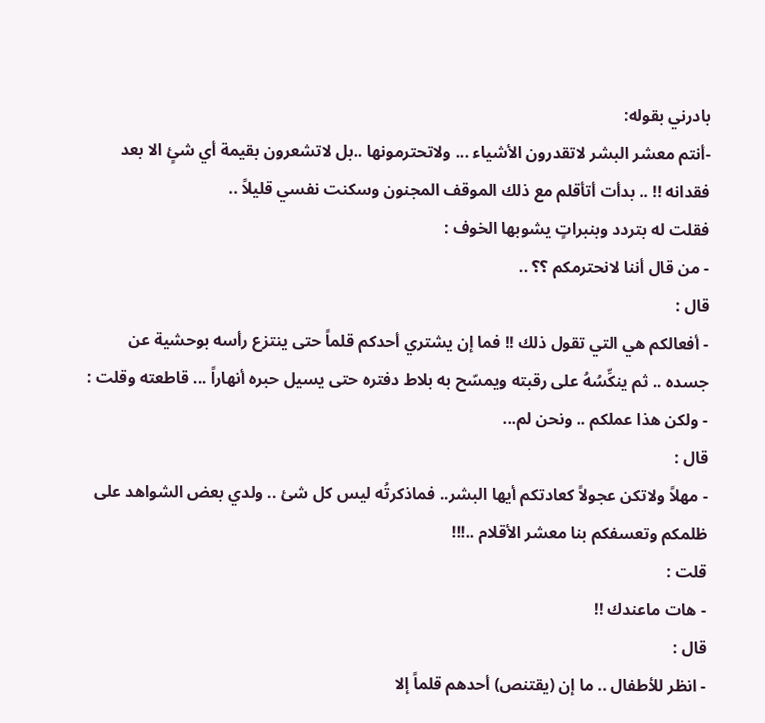بادرني بقوله:
-أنتم معشر البشر لاتقدرون الأشياء ... ولاتحترمونها ..بل لاتشعرون بقيمة أي شئٍ الا بعد فقدانه !! .. بدأت أتأقلم مع ذلك الموقف المجنون وسكنت نفسي قليلاً ..
فقلت له بتردد وبنبراتٍ يشوبها الخوف :
- من قال أننا لانحترمكم ؟؟ ..
قال :
- أفعالكم هي التي تقول ذلك !! فما إن يشتري أحدكم قلماً حتى ينتزع رأسه بوحشية عن جسده .. ثم ينكِّسُهُ على رقبته ويمسّح به بلاط دفتره حتى يسيل حبره أنهاراً ... قاطعته وقلت :
- ولكن هذا عملكم .. ونحن لم...
قال :
- مهلاً ولاتكن عجولاً كعادتكم أيها البشر.. فماذكرتُه ليس كل شئ .. ولدي بعض الشواهد على ظلمكم وتعسفكم بنا معشر الأقلام ..!!!
قلت :
- هات ماعندك !!
قال :
- انظر للأطفال .. ما إن (يقتنص) أحدهم قلماً إلا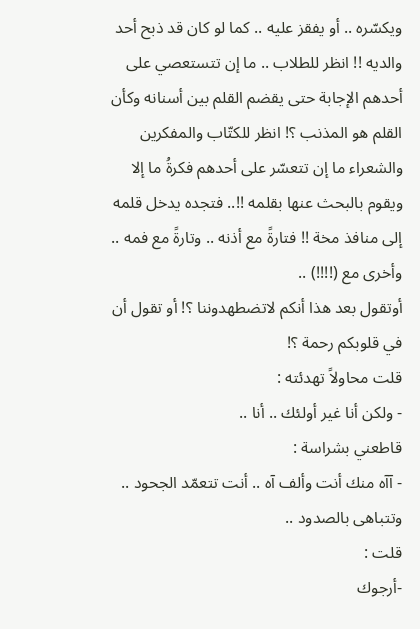ويكسّره .. أو يفقز عليه .. كما لو كان قد ذبح أحد والديه !! انظر للطلاب .. ما إن تتستعصي على أحدهم الإجابة حتى يقضم القلم بين أسنانه وكأن القلم هو المذنب ؟! انظر للكتّاب والمفكرين والشعراء ما إن تتعسّر على أحدهم فكرةُ ما إلا ويقوم بالبحث عنها بقلمه !!.. فتجده يدخل قلمه إلى منافذ مخة !! فتارةً مع أذنه .. وتارةً مع فمه .. وأخرى مع (!!!!) ..
أوتقول بعد هذا أنكم لاتضطهدوننا ؟! أو تقول أن في قلوبكم رحمة ؟!
قلت محاولاً تهدئته :
- ولكن أنا غير أولئك .. أنا ..
قاطعني بشراسة :
- آآه منك أنت وألف آه .. أنت تتعمّد الجحود .. وتتباهى بالصدود ..
قلت :
-أرجوك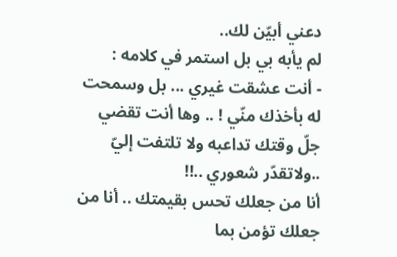دعني أبيّن لك..
لم يأبه بي بل استمر في كلامه :
- أنت عشقت غيري ... بل وسمحت له بأخذك منّي ! .. وها أنت تقضي جلّ وقتك تداعبه ولا تلتفت إليّ ..ولاتقدّر شعوري ..!!
أنا من جعلك تحس بقيمتك .. أنا من جعلك تؤمن بما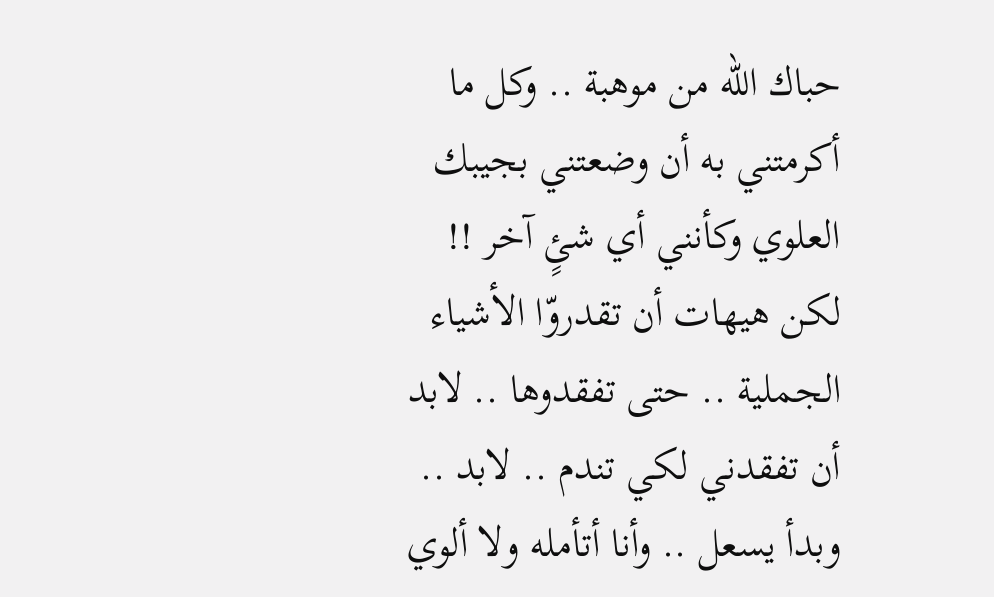حباك الله من موهبة .. وكل ما أكرمتني به أن وضعتني بجيبك العلوي وكأنني أي شئٍ آخر !!
لكن هيهات أن تقدروّا الأشياء الجملية .. حتى تفقدوها .. لابد أن تفقدني لكي تندم .. لابد ..
وبدأ يسعل .. وأنا أتأمله ولا ألوي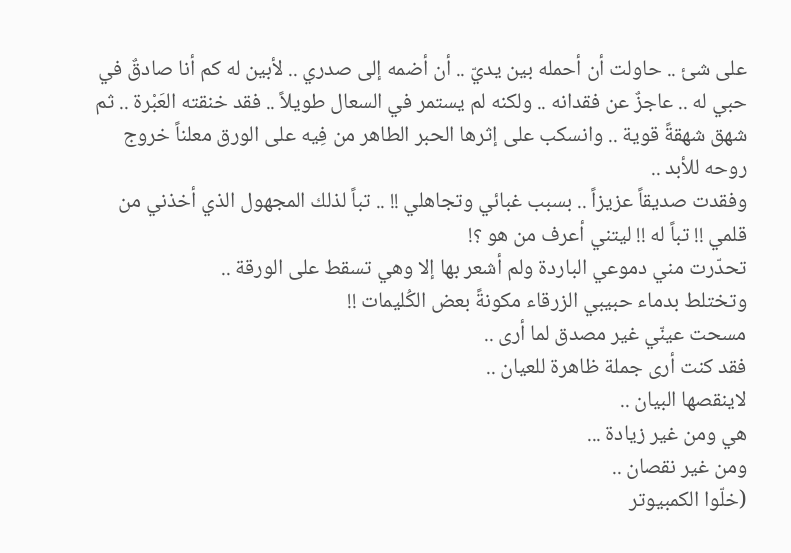على شئ .. حاولت أن أحمله بين يديّ .. أن أضمه إلى صدري .. لأبين له كم أنا صادقٌ في حبي له .. عاجزٌ عن فقدانه .. ولكنه لم يستمر في السعال طويلاً .. فقد خنقته العَبْرة .. ثم شهق شهقةً قوية .. وانسكب على إثرها الحبر الطاهر من فِيه على الورق معلناً خروج روحه للأبد ..
وفقدت صديقاً عزيزاً .. بسبب غبائي وتجاهلي !! .. تباً لذلك المجهول الذي أخذني من قلمي !! تباً له !! ليتني أعرف من هو ؟!
تحدّرت مني دموعي الباردة ولم أشعر بها إلا وهي تسقط على الورقة ..
وتختلط بدماء حبيبي الزرقاء مكونةً بعض الكُليمات !!
مسحت عينّي غير مصدق لما أرى ..
فقد كنت أرى جملة ظاهرة للعيان ..
لاينقصها البيان ..
هي ومن غير زيادة ...
ومن غير نقصان ..
(خلّوا الكمبيوتر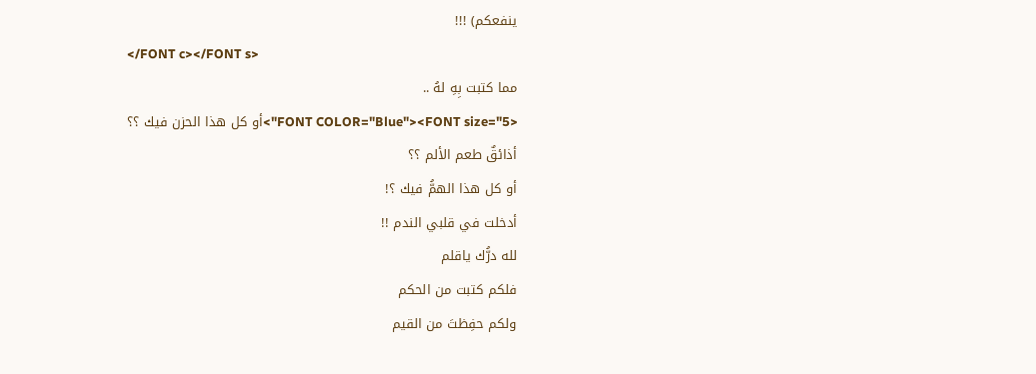ينفعكم) !!!
</FONT c></FONT s>
مما كتبت بِهِ لهُ ..
<FONT COLOR="Blue"><FONT size="5">أو كل هذا الحزن فيك ؟؟
أذائقٌ طعم الألم ؟؟
أو كل هذا الهمُّ فيك ؟!
أدخلت في قلبي الندم !!
لله درُّك ياقلم
فلكم كتبت من الحكم
ولكم حفِظتَ من القيم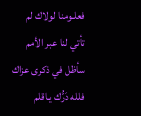فعلـومنا لولاك لم
تأتي لنا عبر الأمم
سأظل في ذكرى عزاك
فلله دَرُّك يـاقلم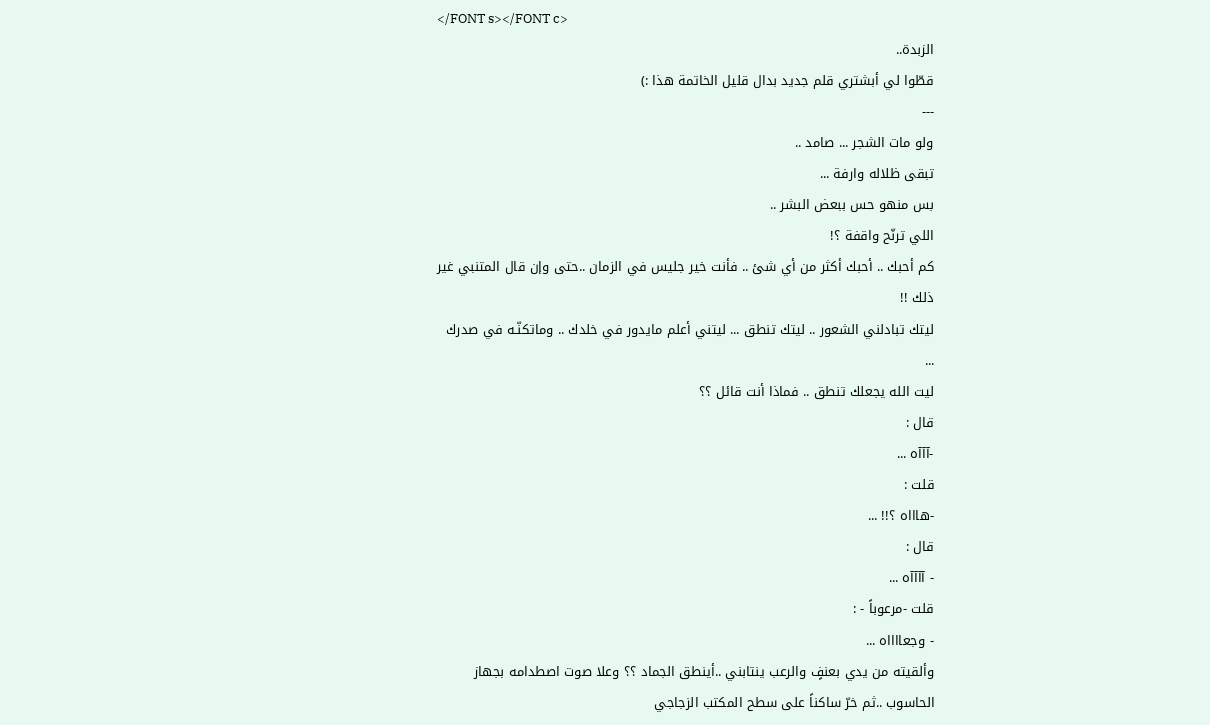</FONT s></FONT c>
الزبدة..
قطّوا لي أبشتري قلم جديد بدال قليل الخاتمة هذا :)
---
ولو مات الشجر ... صامد ..
تبقى ظلاله وارفة ...
بس منهو حس ببعض البشر ..
اللي ترنّح واقفة ؟!
كم أحبك .. أحبك أكثر من أي شئ .. فأنت خير جليس في الزمان ..حتى وإن قال المتنبي غير ذلك !!
ليتك تبادلني الشعور .. ليتك تنطق ... ليتني أعلم مايدور في خلدك .. وماتكنّـه في صدرك ...
ليت الله يجعلك تنطق .. فماذا أنت قائل ؟؟
قال :
-آآآه ...
قلت :
-هاااه ؟!! ...
قال :
- آآآآه ...
قلت -مرعوباً - :
- وجعااااه ...
وألقيته من يدي بعنفٍ والرعب ينتابني ..أينطق الجماد ؟؟ وعلا صوت اصطدامه بجهاز الحاسوب ..ثم خرّ ساكناً على سطح المكتب الزجاجي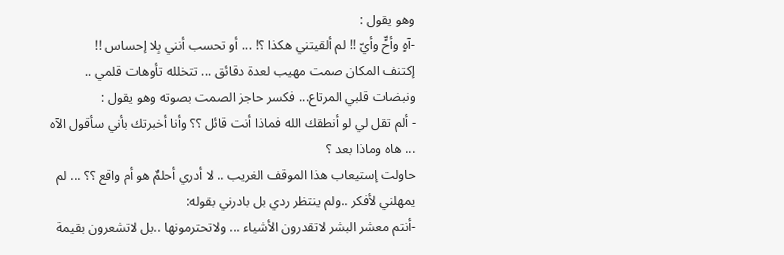وهو يقول :
-آهٍ وأحٍّ وأيّ !! لم ألقيتني هكذا ؟! ... أو تحسب أنني بِلا إحساس !!
إكتنف المكان صمت مهيب لعدة دقائق ... تتخلله تأوهات قلمي .. ونبضات قلبي المرتاع... فكسر حاجز الصمت بصوته وهو يقول :
- ألم تقل لي لو أنطقك الله فماذا أنت قائل ؟؟ وأنا أخبرتك بأني سأقول الآه ... هاه وماذا بعد ؟
حاولت إستيعاب هذا الموقف الغريب .. لا أدري أحلمٌ هو أم واقع ؟؟ ... لم يمهلني لأفكر ..ولم ينتظر ردي بل بادرني بقوله:
-أنتم معشر البشر لاتقدرون الأشياء ... ولاتحترمونها ..بل لاتشعرون بقيمة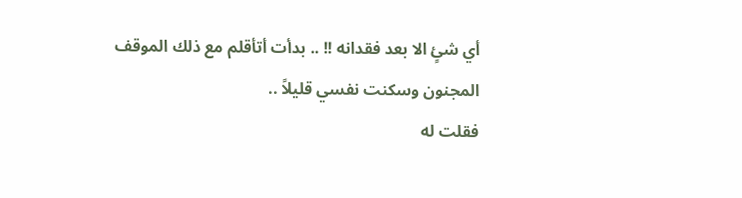أي شئٍ الا بعد فقدانه !! .. بدأت أتأقلم مع ذلك الموقف المجنون وسكنت نفسي قليلاً ..
فقلت له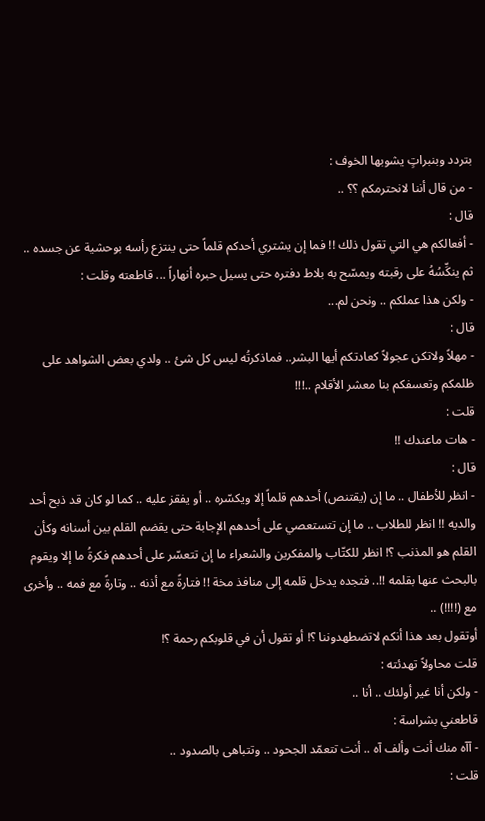بتردد وبنبراتٍ يشوبها الخوف :
- من قال أننا لانحترمكم ؟؟ ..
قال :
- أفعالكم هي التي تقول ذلك !! فما إن يشتري أحدكم قلماً حتى ينتزع رأسه بوحشية عن جسده .. ثم ينكِّسُهُ على رقبته ويمسّح به بلاط دفتره حتى يسيل حبره أنهاراً ... قاطعته وقلت :
- ولكن هذا عملكم .. ونحن لم...
قال :
- مهلاً ولاتكن عجولاً كعادتكم أيها البشر.. فماذكرتُه ليس كل شئ .. ولدي بعض الشواهد على ظلمكم وتعسفكم بنا معشر الأقلام ..!!!
قلت :
- هات ماعندك !!
قال :
- انظر للأطفال .. ما إن (يقتنص) أحدهم قلماً إلا ويكسّره .. أو يفقز عليه .. كما لو كان قد ذبح أحد والديه !! انظر للطلاب .. ما إن تتستعصي على أحدهم الإجابة حتى يقضم القلم بين أسنانه وكأن القلم هو المذنب ؟! انظر للكتّاب والمفكرين والشعراء ما إن تتعسّر على أحدهم فكرةُ ما إلا ويقوم بالبحث عنها بقلمه !!.. فتجده يدخل قلمه إلى منافذ مخة !! فتارةً مع أذنه .. وتارةً مع فمه .. وأخرى مع (!!!!) ..
أوتقول بعد هذا أنكم لاتضطهدوننا ؟! أو تقول أن في قلوبكم رحمة ؟!
قلت محاولاً تهدئته :
- ولكن أنا غير أولئك .. أنا ..
قاطعني بشراسة :
- آآه منك أنت وألف آه .. أنت تتعمّد الجحود .. وتتباهى بالصدود ..
قلت :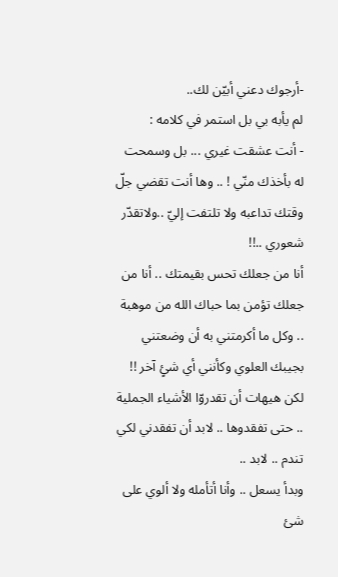-أرجوك دعني أبيّن لك..
لم يأبه بي بل استمر في كلامه :
- أنت عشقت غيري ... بل وسمحت له بأخذك منّي ! .. وها أنت تقضي جلّ وقتك تداعبه ولا تلتفت إليّ ..ولاتقدّر شعوري ..!!
أنا من جعلك تحس بقيمتك .. أنا من جعلك تؤمن بما حباك الله من موهبة .. وكل ما أكرمتني به أن وضعتني بجيبك العلوي وكأنني أي شئٍ آخر !!
لكن هيهات أن تقدروّا الأشياء الجملية .. حتى تفقدوها .. لابد أن تفقدني لكي تندم .. لابد ..
وبدأ يسعل .. وأنا أتأمله ولا ألوي على شئ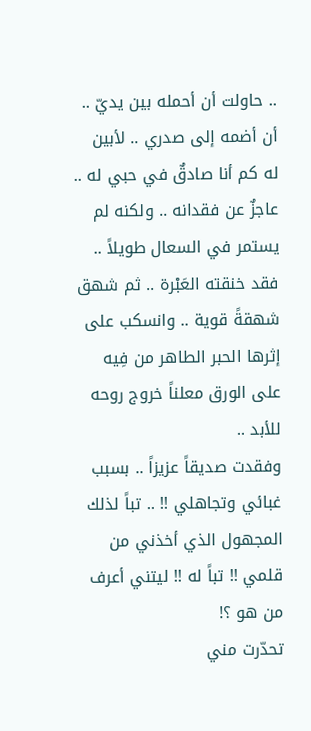.. حاولت أن أحمله بين يديّ .. أن أضمه إلى صدري .. لأبين له كم أنا صادقٌ في حبي له .. عاجزٌ عن فقدانه .. ولكنه لم يستمر في السعال طويلاً .. فقد خنقته العَبْرة .. ثم شهق شهقةً قوية .. وانسكب على إثرها الحبر الطاهر من فِيه على الورق معلناً خروج روحه للأبد ..
وفقدت صديقاً عزيزاً .. بسبب غبائي وتجاهلي !! .. تباً لذلك المجهول الذي أخذني من قلمي !! تباً له !! ليتني أعرف من هو ؟!
تحدّرت مني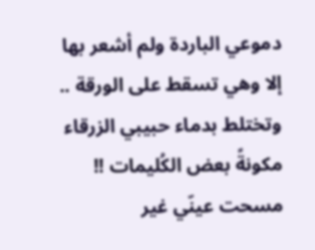دموعي الباردة ولم أشعر بها إلا وهي تسقط على الورقة ..
وتختلط بدماء حبيبي الزرقاء مكونةً بعض الكُليمات !!
مسحت عينّي غير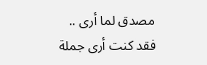مصدق لما أرى ..
فقد كنت أرى جملة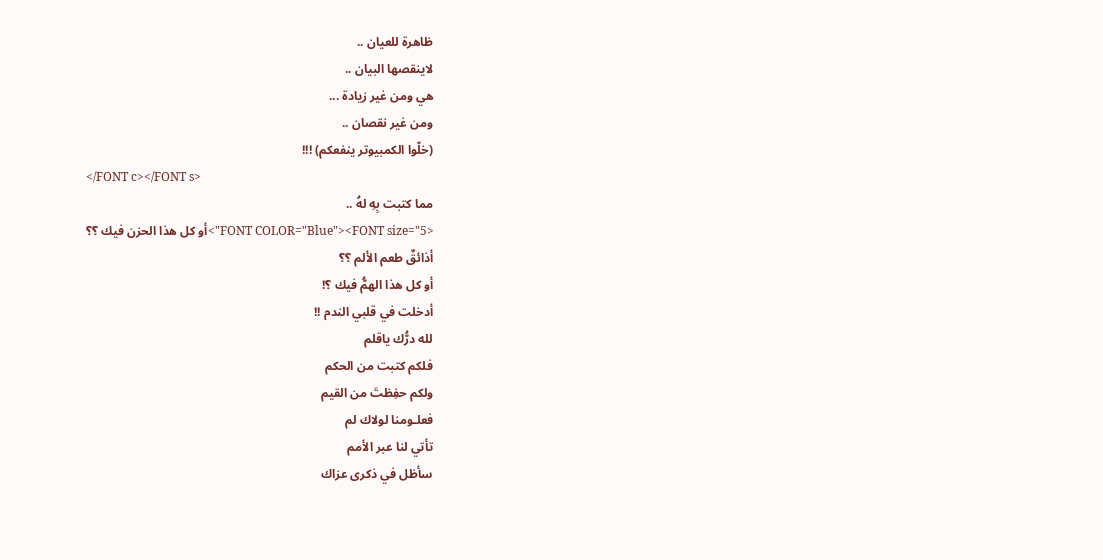ظاهرة للعيان ..
لاينقصها البيان ..
هي ومن غير زيادة ...
ومن غير نقصان ..
(خلّوا الكمبيوتر ينفعكم) !!!
</FONT c></FONT s>
مما كتبت بِهِ لهُ ..
<FONT COLOR="Blue"><FONT size="5">أو كل هذا الحزن فيك ؟؟
أذائقٌ طعم الألم ؟؟
أو كل هذا الهمُّ فيك ؟!
أدخلت في قلبي الندم !!
لله درُّك ياقلم
فلكم كتبت من الحكم
ولكم حفِظتَ من القيم
فعلـومنا لولاك لم
تأتي لنا عبر الأمم
سأظل في ذكرى عزاك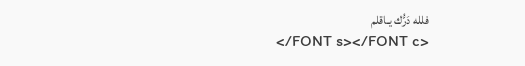فلله دَرُّك يـاقلم
</FONT s></FONT c>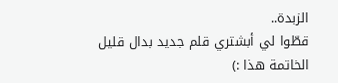الزبدة..
قطّوا لي أبشتري قلم جديد بدال قليل الخاتمة هذا :)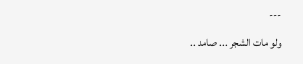---
ولو مات الشجر ... صامد ..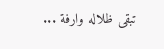تبقى ظلاله وارفة ...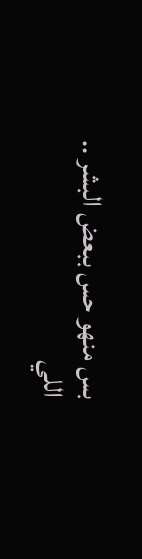بس منهو حس ببعض البشر ..
اللي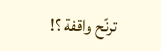ترنّح واقفة ؟!